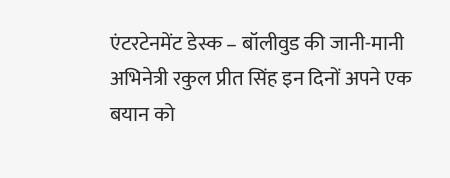एंटरटेनमेंट डेस्क – बॉलीवुड की जानी-मानी अभिनेत्री रकुल प्रीत सिंह इन दिनों अपने एक बयान को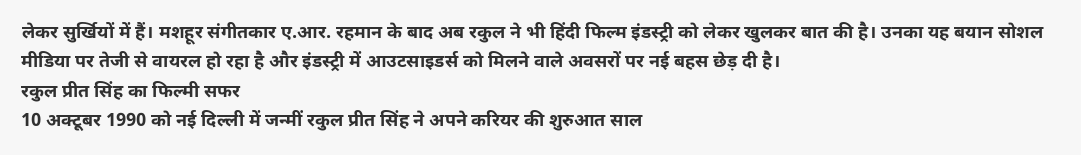लेकर सुर्खियों में हैं। मशहूर संगीतकार ए.आर. रहमान के बाद अब रकुल ने भी हिंदी फिल्म इंडस्ट्री को लेकर खुलकर बात की है। उनका यह बयान सोशल मीडिया पर तेजी से वायरल हो रहा है और इंडस्ट्री में आउटसाइडर्स को मिलने वाले अवसरों पर नई बहस छेड़ दी है।
रकुल प्रीत सिंह का फिल्मी सफर
10 अक्टूबर 1990 को नई दिल्ली में जन्मीं रकुल प्रीत सिंह ने अपने करियर की शुरुआत साल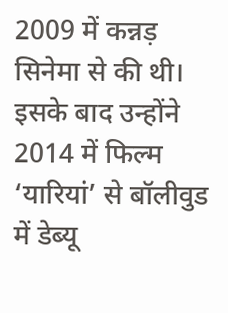2009 में कन्नड़ सिनेमा से की थी। इसके बाद उन्होंने 2014 में फिल्म ‘यारियां’ से बॉलीवुड में डेब्यू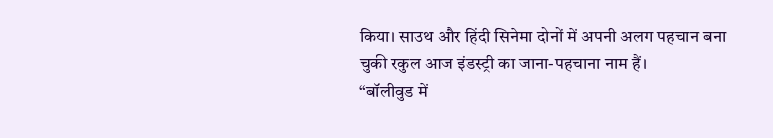किया। साउथ और हिंदी सिनेमा दोनों में अपनी अलग पहचान बना चुकी रकुल आज इंडस्ट्री का जाना-पहचाना नाम हैं।
“बॉलीवुड में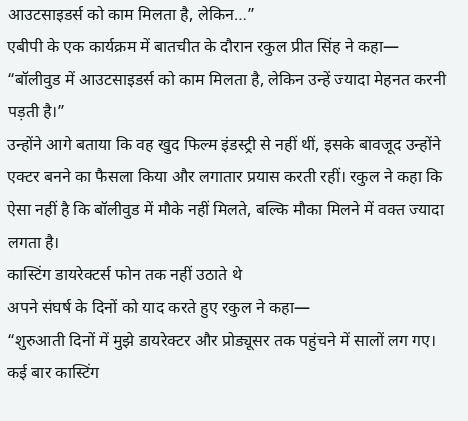आउटसाइडर्स को काम मिलता है, लेकिन…”
एबीपी के एक कार्यक्रम में बातचीत के दौरान रकुल प्रीत सिंह ने कहा—
“बॉलीवुड में आउटसाइडर्स को काम मिलता है, लेकिन उन्हें ज्यादा मेहनत करनी पड़ती है।”
उन्होंने आगे बताया कि वह खुद फिल्म इंडस्ट्री से नहीं थीं, इसके बावजूद उन्होंने एक्टर बनने का फैसला किया और लगातार प्रयास करती रहीं। रकुल ने कहा कि ऐसा नहीं है कि बॉलीवुड में मौके नहीं मिलते, बल्कि मौका मिलने में वक्त ज्यादा लगता है।
कास्टिंग डायरेक्टर्स फोन तक नहीं उठाते थे
अपने संघर्ष के दिनों को याद करते हुए रकुल ने कहा—
“शुरुआती दिनों में मुझे डायरेक्टर और प्रोड्यूसर तक पहुंचने में सालों लग गए। कई बार कास्टिंग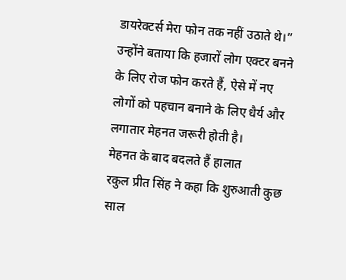डायरेक्टर्स मेरा फोन तक नहीं उठाते थे।”
उन्होंने बताया कि हजारों लोग एक्टर बनने के लिए रोज फोन करते हैं, ऐसे में नए लोगों को पहचान बनाने के लिए धैर्य और लगातार मेहनत जरूरी होती है।
मेहनत के बाद बदलते हैं हालात
रकुल प्रीत सिंह ने कहा कि शुरुआती कुछ साल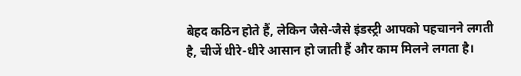बेहद कठिन होते हैं, लेकिन जैसे-जैसे इंडस्ट्री आपको पहचानने लगती है, चीजें धीरे-धीरे आसान हो जाती हैं और काम मिलने लगता है।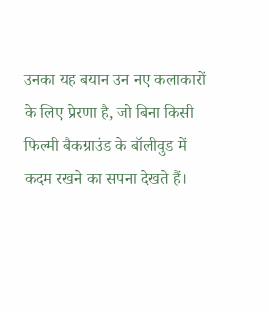उनका यह बयान उन नए कलाकारों के लिए प्रेरणा है, जो बिना किसी फिल्मी बैकग्राउंड के बॉलीवुड में कदम रखने का सपना देखते हैं।